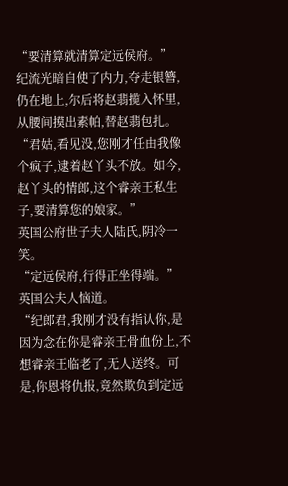“要清算就清算定远侯府。”
纪流光暗自使了内力,夺走银簪,仍在地上,尔后将赵翡揽入怀里,从腰间摸出素帕,替赵翡包扎。
“君姑,看见没,您刚才任由我像个疯子,逮着赵丫头不放。如今,赵丫头的情郎,这个睿亲王私生子,要清算您的娘家。”
英国公府世子夫人陆氏,阴冷一笑。
“定远侯府,行得正坐得端。”
英国公夫人恼道。
“纪郎君,我刚才没有指认你,是因为念在你是睿亲王骨血份上,不想睿亲王临老了,无人送终。可是,你恩将仇报,竟然欺负到定远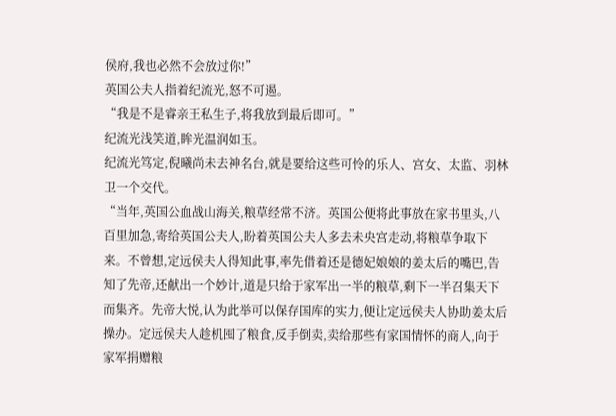侯府,我也必然不会放过你!”
英国公夫人指着纪流光,怒不可遏。
“我是不是睿亲王私生子,将我放到最后即可。”
纪流光浅笑道,眸光温润如玉。
纪流光笃定,倪曦尚未去神名台,就是要给这些可怜的乐人、宫女、太监、羽林卫一个交代。
“当年,英国公血战山海关,粮草经常不济。英国公便将此事放在家书里头,八百里加急,寄给英国公夫人,盼着英国公夫人多去未央宫走动,将粮草争取下来。不曾想,定远侯夫人得知此事,率先借着还是德妃娘娘的姜太后的嘴巴,告知了先帝,还献出一个妙计,道是只给于家军出一半的粮草,剩下一半召集天下而集齐。先帝大悦,认为此举可以保存国库的实力,便让定远侯夫人协助姜太后操办。定远侯夫人趁机囤了粮食,反手倒卖,卖给那些有家国情怀的商人,向于家军捐赠粮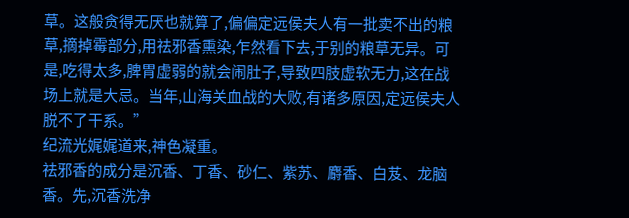草。这般贪得无厌也就算了,偏偏定远侯夫人有一批卖不出的粮草,摘掉霉部分,用祛邪香熏染,乍然看下去,于别的粮草无异。可是,吃得太多,脾胃虚弱的就会闹肚子,导致四肢虚软无力,这在战场上就是大忌。当年,山海关血战的大败,有诸多原因,定远侯夫人脱不了干系。”
纪流光娓娓道来,神色凝重。
祛邪香的成分是沉香、丁香、砂仁、紫苏、麝香、白芨、龙脑香。先,沉香洗净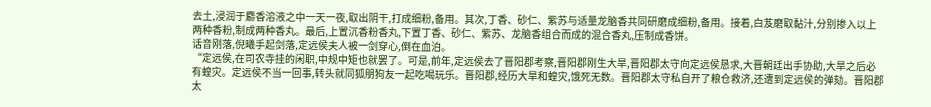去土,浸润于麝香溶液之中一天一夜,取出阴干,打成细粉,备用。其次,丁香、砂仁、紫苏与适量龙脑香共同研磨成细粉,备用。接着,白芨磨取黏汁,分别掺入以上两种香粉,制成两种香丸。最后,上置沉香粉香丸,下置丁香、砂仁、紫苏、龙脑香组合而成的混合香丸,压制成香饼。
话音刚落,倪曦手起剑落,定远侯夫人被一剑穿心,倒在血泊。
“定远侯,在司农寺挂的闲职,中规中矩也就罢了。可是,前年,定远侯去了晋阳郡考察,晋阳郡刚生大旱,晋阳郡太守向定远侯恳求,大晋朝廷出手协助,大旱之后必有蝗灾。定远侯不当一回事,转头就同狐朋狗友一起吃喝玩乐。晋阳郡,经历大旱和蝗灾,饿死无数。晋阳郡太守私自开了粮仓救济,还遭到定远侯的弹劾。晋阳郡太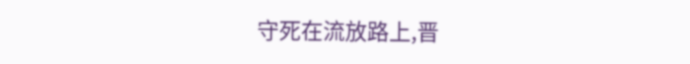守死在流放路上,晋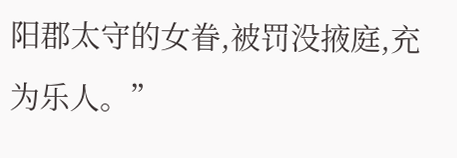阳郡太守的女眷,被罚没掖庭,充为乐人。”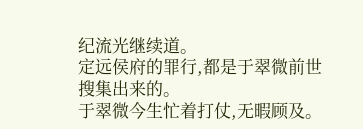纪流光继续道。
定远侯府的罪行,都是于翠微前世搜集出来的。
于翠微今生忙着打仗,无暇顾及。